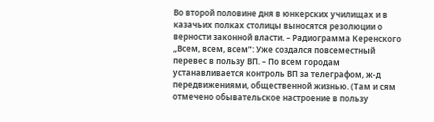Во второй половине дня в юнкерских училищах и в казачьих полках столицы выносятся резолюции о верности законной власти. – Радиограмма Керенского „Всем, всем, всем”: Уже создался повсеместный перевес в пользу ВП. – По всем городам устанавливается контроль ВП за телеграфом, ж-д передвижениями, общественной жизнью. (Там и сям отмечено обывательское настроение в пользу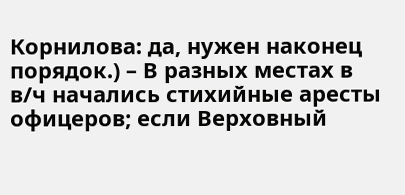Корнилова: да, нужен наконец порядок.) – В разных местах в в/ч начались стихийные аресты офицеров; если Верховный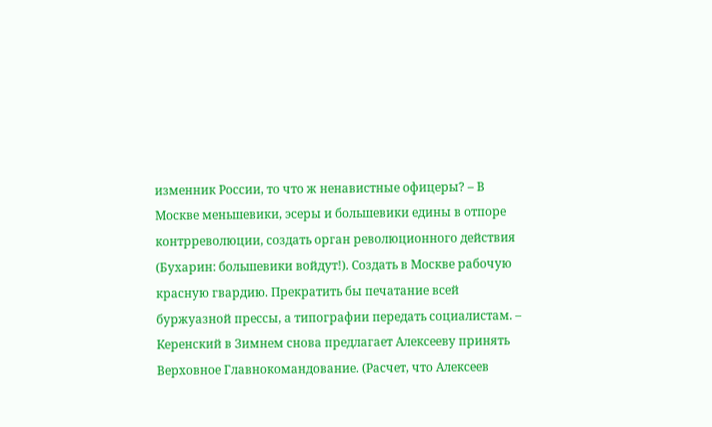изменник России, то что ж ненавистные офицеры? – В Москве меньшевики, эсеры и большевики едины в отпоре контрреволюции, создать орган революционного действия (Бухарин: большевики войдут!). Создать в Москве рабочую красную гвардию. Прекратить бы печатание всей буржуазной прессы, а типографии передать социалистам. – Керенский в Зимнем снова предлагает Алексееву принять Верховное Главнокомандование. (Расчет, что Алексеев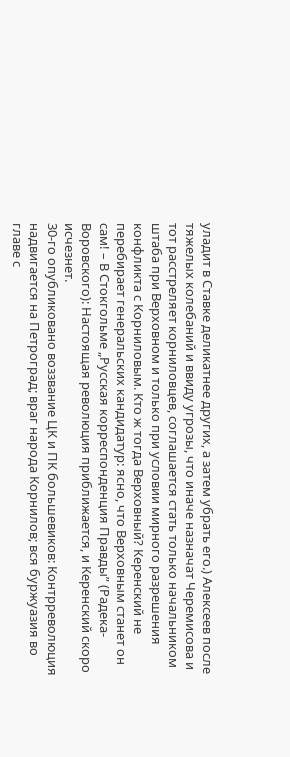уладит в Ставке деликатнее других, а затем убрать его.) Алексеев после тяжелых колебаний и ввиду угрозы, что иначе назначат Черемисова и тот расстреляет корниловцев, соглашается стать только начальником штаба при Верховном и только при условии мирного разрешения конфликта с Корниловым. Кто ж тогда Верховный? Керенский не перебирает генеральских кандидатур: ясно, что Верховным станет он сам! – В Стокгольме „Русская корреспонденция Правды” (Радека-Воровского): Настоящая революция приближается, и Керенский скоро исчезнет.
30-го опубликовано воззвание ЦК и ПК большевиков: Контрреволюция надвигается на Петроград; враг народа Корнилов; вся буржуазия во главе с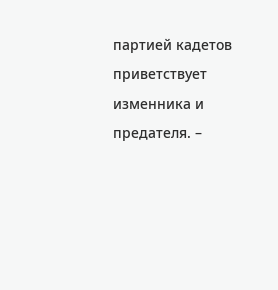партией кадетов приветствует изменника и предателя. –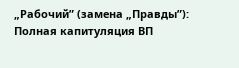„Рабочий” (замена „Правды”): Полная капитуляция ВП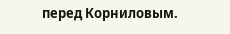перед Корниловым.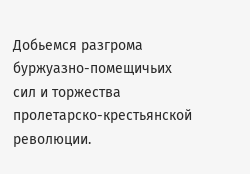Добьемся разгрома буржуазно-помещичьих сил и торжества пролетарско-крестьянской революции.